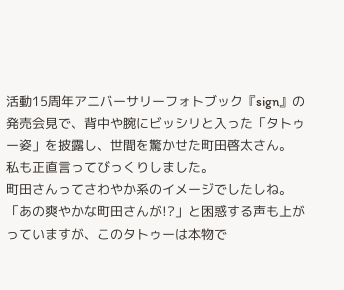活動15周年アニバーサリーフォトブック『sign』の発売会見で、背中や腕にビッシリと入った「タトゥー姿」を披露し、世間を驚かせた町田啓太さん。
私も正直言ってびっくりしました。
町田さんってさわやか系のイメージでしたしね。
「あの爽やかな町田さんが!?」と困惑する声も上がっていますが、このタトゥーは本物で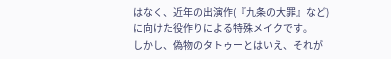はなく、近年の出演作(『九条の大罪』など)に向けた役作りによる特殊メイクです。
しかし、偽物のタトゥーとはいえ、それが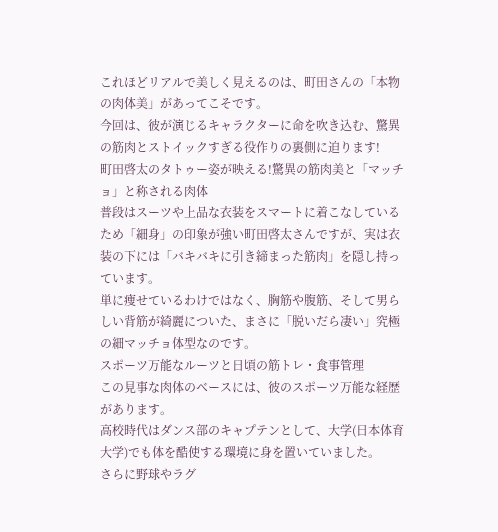これほどリアルで美しく見えるのは、町田さんの「本物の肉体美」があってこそです。
今回は、彼が演じるキャラクターに命を吹き込む、驚異の筋肉とストイックすぎる役作りの裏側に迫ります!
町田啓太のタトゥー姿が映える!驚異の筋肉美と「マッチョ」と称される肉体
普段はスーツや上品な衣装をスマートに着こなしているため「細身」の印象が強い町田啓太さんですが、実は衣装の下には「バキバキに引き締まった筋肉」を隠し持っています。
単に痩せているわけではなく、胸筋や腹筋、そして男らしい背筋が綺麗についた、まさに「脱いだら凄い」究極の細マッチョ体型なのです。
スポーツ万能なルーツと日頃の筋トレ・食事管理
この見事な肉体のベースには、彼のスポーツ万能な経歴があります。
高校時代はダンス部のキャプテンとして、大学(日本体育大学)でも体を酷使する環境に身を置いていました。
さらに野球やラグ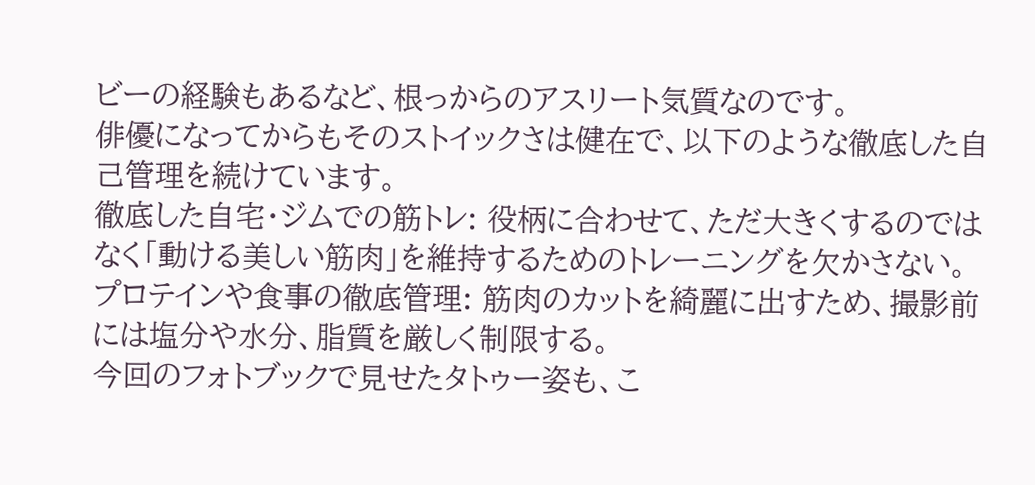ビーの経験もあるなど、根っからのアスリート気質なのです。
俳優になってからもそのストイックさは健在で、以下のような徹底した自己管理を続けています。
徹底した自宅・ジムでの筋トレ: 役柄に合わせて、ただ大きくするのではなく「動ける美しい筋肉」を維持するためのトレーニングを欠かさない。
プロテインや食事の徹底管理: 筋肉のカットを綺麗に出すため、撮影前には塩分や水分、脂質を厳しく制限する。
今回のフォトブックで見せたタトゥー姿も、こ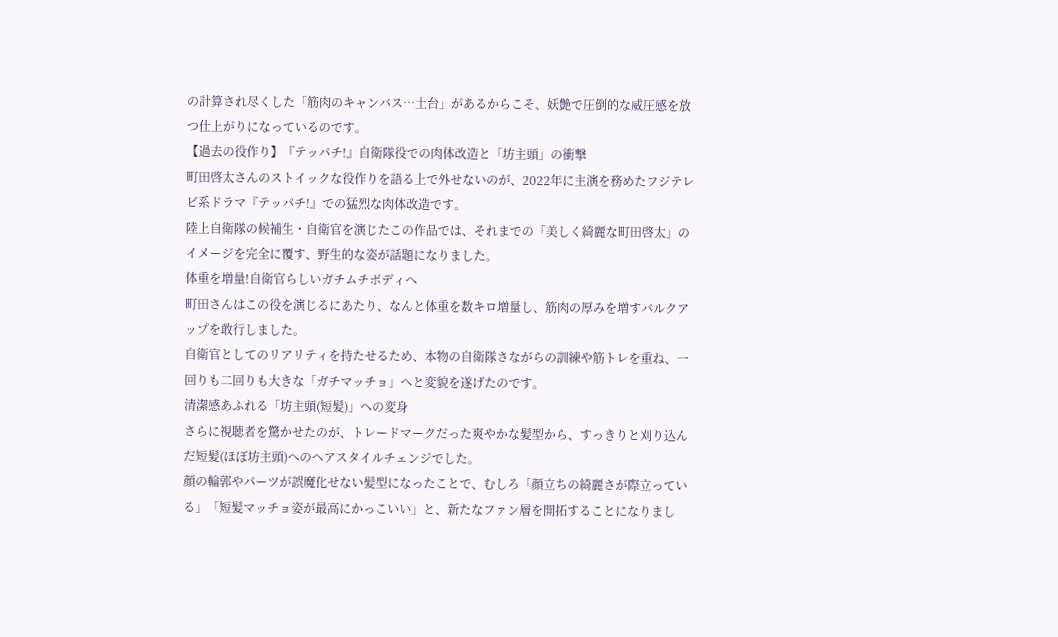の計算され尽くした「筋肉のキャンバス…土台」があるからこそ、妖艶で圧倒的な威圧感を放つ仕上がりになっているのです。
【過去の役作り】『テッパチ!』自衛隊役での肉体改造と「坊主頭」の衝撃
町田啓太さんのストイックな役作りを語る上で外せないのが、2022年に主演を務めたフジテレビ系ドラマ『テッパチ!』での猛烈な肉体改造です。
陸上自衛隊の候補生・自衛官を演じたこの作品では、それまでの「美しく綺麗な町田啓太」のイメージを完全に覆す、野生的な姿が話題になりました。
体重を増量!自衛官らしいガチムチボディへ
町田さんはこの役を演じるにあたり、なんと体重を数キロ増量し、筋肉の厚みを増すバルクアップを敢行しました。
自衛官としてのリアリティを持たせるため、本物の自衛隊さながらの訓練や筋トレを重ね、一回りも二回りも大きな「ガチマッチョ」へと変貌を遂げたのです。
清潔感あふれる「坊主頭(短髪)」への変身
さらに視聴者を驚かせたのが、トレードマークだった爽やかな髪型から、すっきりと刈り込んだ短髪(ほぼ坊主頭)へのヘアスタイルチェンジでした。
顔の輪郭やパーツが誤魔化せない髪型になったことで、むしろ「顔立ちの綺麗さが際立っている」「短髪マッチョ姿が最高にかっこいい」と、新たなファン層を開拓することになりまし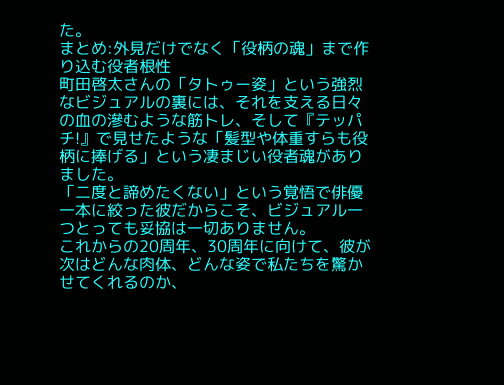た。
まとめ:外見だけでなく「役柄の魂」まで作り込む役者根性
町田啓太さんの「タトゥー姿」という強烈なビジュアルの裏には、それを支える日々の血の滲むような筋トレ、そして『テッパチ!』で見せたような「髪型や体重すらも役柄に捧げる」という凄まじい役者魂がありました。
「二度と諦めたくない」という覚悟で俳優一本に絞った彼だからこそ、ビジュアル一つとっても妥協は一切ありません。
これからの20周年、30周年に向けて、彼が次はどんな肉体、どんな姿で私たちを驚かせてくれるのか、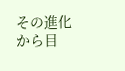その進化から目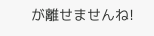が離せませんね!